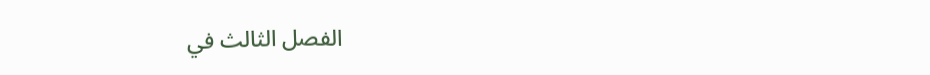الفصل الثالث في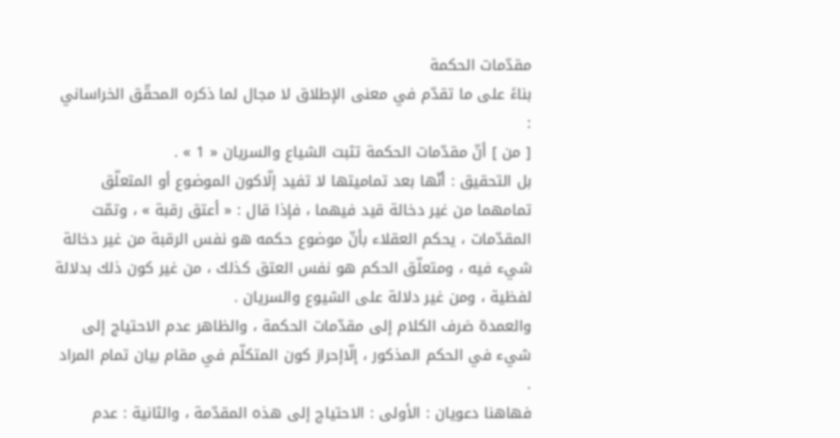مقدّمات الحكمة
بناءً على ما تقدّم في معنى الإطلاق لا مجال لما ذكره المحقّق الخراساني :
[ من ] أنّ مقدّمات الحكمة تثبت الشياع والسريان « 1 » .
بل التحقيق : أنّها بعد تماميتها لا تفيد إلّاكون الموضوع أو المتعلّق تمامهما من غير دخالة قيد فيهما ، فإذا قال : « أعتق رقبة » ، وتمّت المقدّمات ، يحكم العقلاء بأنّ موضوع حكمه هو نفس الرقبة من غير دخالة شيء فيه ، ومتعلّق الحكم هو نفس العتق كذلك ، من غير كون ذلك بدلالة لفظية ، ومن غير دلالة على الشيوع والسريان .
والعمدة صَرف الكلام إلى مقدّمات الحكمة ، والظاهر عدم الاحتياج إلى شيء في الحكم المذكور ، إلّاإحراز كون المتكلّم في مقام بيان تمام المراد .
فهاهنا دعويان : الأولى : الاحتياج إلى هذه المقدّمة ، والثانية : عدم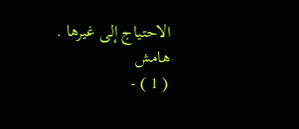الاحتياج إلى غيرها .
هامش
( 1 ) -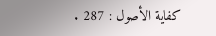كفاية الأصول : 287 .